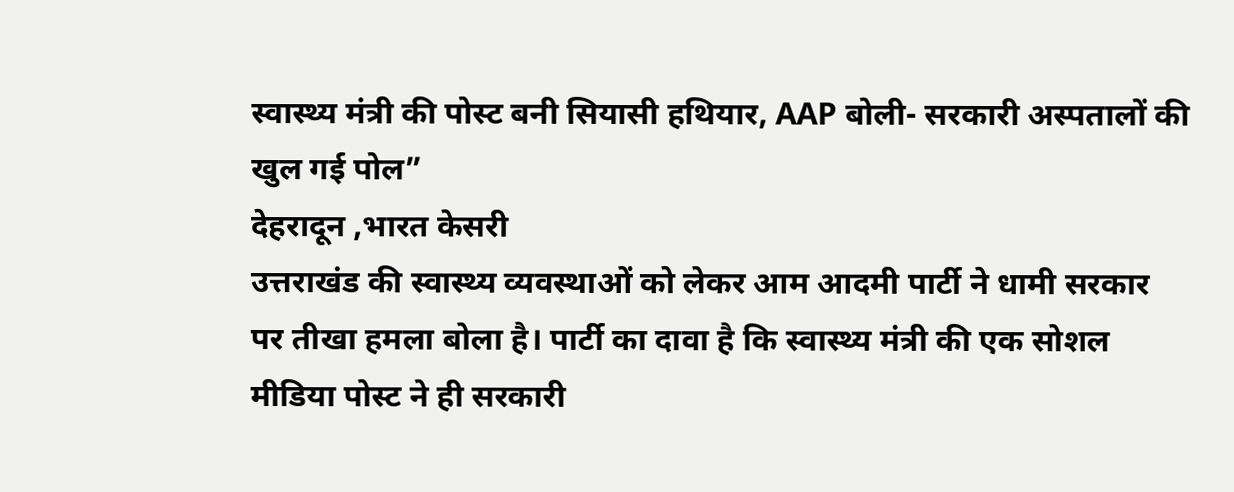स्वास्थ्य मंत्री की पोस्ट बनी सियासी हथियार, AAP बोली- सरकारी अस्पतालों की खुल गई पोल”
देहरादून ,भारत केसरी
उत्तराखंड की स्वास्थ्य व्यवस्थाओं को लेकर आम आदमी पार्टी ने धामी सरकार पर तीखा हमला बोला है। पार्टी का दावा है कि स्वास्थ्य मंत्री की एक सोशल मीडिया पोस्ट ने ही सरकारी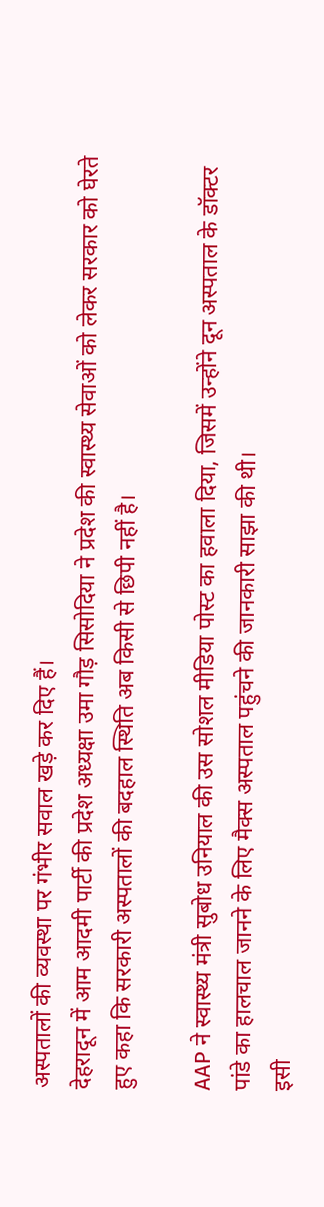अस्पतालों की व्यवस्था पर गंभीर सवाल खड़े कर दिए हैं।
देहरादून में आम आदमी पार्टी की प्रदेश अध्यक्षा उमा गौड़ सिसोदिया ने प्रदेश की स्वास्थ्य सेवाओं को लेकर सरकार को घेरते हुए कहा कि सरकारी अस्पतालों की बदहाल स्थिति अब किसी से छिपी नहीं है।

AAP ने स्वास्थ्य मंत्री सुबोध उनियाल की उस सोशल मीडिया पोस्ट का हवाला दिया, जिसमें उन्होंने दून अस्पताल के डॉक्टर पांडे का हालचाल जानने के लिए मैक्स अस्पताल पहुंचने की जानकारी साझा की थी।
इसी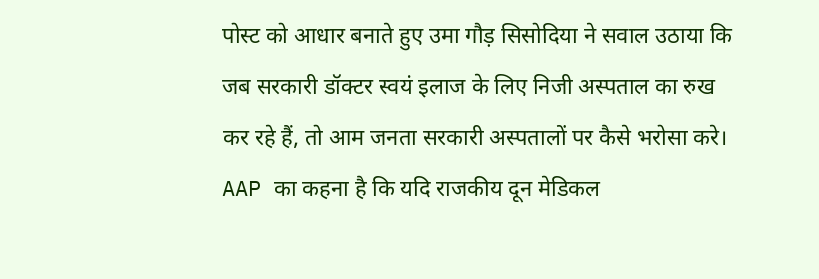पोस्ट को आधार बनाते हुए उमा गौड़ सिसोदिया ने सवाल उठाया कि जब सरकारी डॉक्टर स्वयं इलाज के लिए निजी अस्पताल का रुख कर रहे हैं, तो आम जनता सरकारी अस्पतालों पर कैसे भरोसा करे।
AAP का कहना है कि यदि राजकीय दून मेडिकल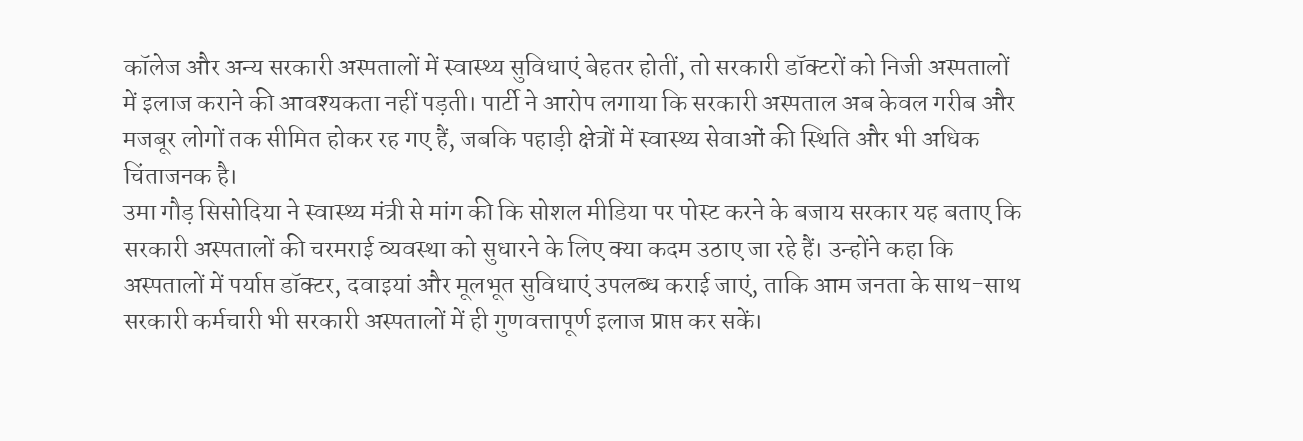कॉलेज और अन्य सरकारी अस्पतालों में स्वास्थ्य सुविधाएं बेहतर होतीं, तो सरकारी डॉक्टरों को निजी अस्पतालों में इलाज कराने की आवश्यकता नहीं पड़ती। पार्टी ने आरोप लगाया कि सरकारी अस्पताल अब केवल गरीब और मजबूर लोगों तक सीमित होकर रह गए हैं, जबकि पहाड़ी क्षेत्रों में स्वास्थ्य सेवाओं की स्थिति और भी अधिक चिंताजनक है।
उमा गौड़ सिसोदिया ने स्वास्थ्य मंत्री से मांग की कि सोशल मीडिया पर पोस्ट करने के बजाय सरकार यह बताए कि सरकारी अस्पतालों की चरमराई व्यवस्था को सुधारने के लिए क्या कदम उठाए जा रहे हैं। उन्होंने कहा कि अस्पतालों में पर्याप्त डॉक्टर, दवाइयां और मूलभूत सुविधाएं उपलब्ध कराई जाएं, ताकि आम जनता के साथ-साथ सरकारी कर्मचारी भी सरकारी अस्पतालों में ही गुणवत्तापूर्ण इलाज प्राप्त कर सकें।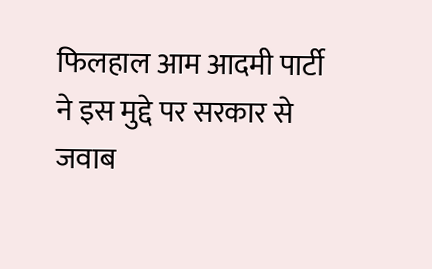फिलहाल आम आदमी पार्टी ने इस मुद्दे पर सरकार से जवाब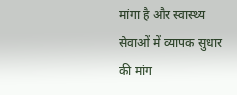मांगा है और स्वास्थ्य सेवाओं में व्यापक सुधार की मांग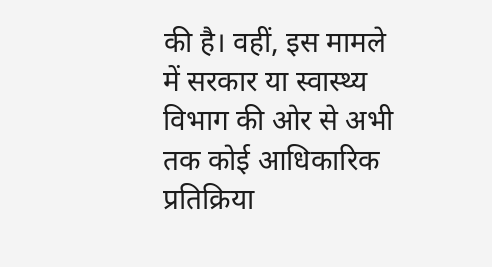की है। वहीं, इस मामले में सरकार या स्वास्थ्य विभाग की ओर से अभी तक कोई आधिकारिक प्रतिक्रिया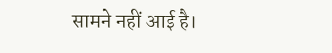सामने नहीं आई है।